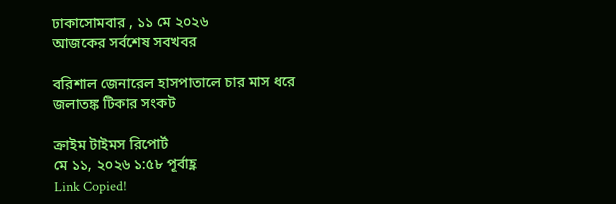ঢাকাসোমবার , ১১ মে ২০২৬
আজকের সর্বশেষ সবখবর

বরিশাল জেনারেল হাসপাতালে চার মাস ধরে জলাতঙ্ক টিকার সংকট

ক্রাইম টাইমস রিপোর্ট
মে ১১, ২০২৬ ১:৫৮ পূর্বাহ্ণ
Link Copied!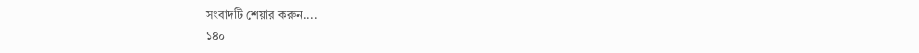সংবাদটি শেয়ার করুন....
১৪০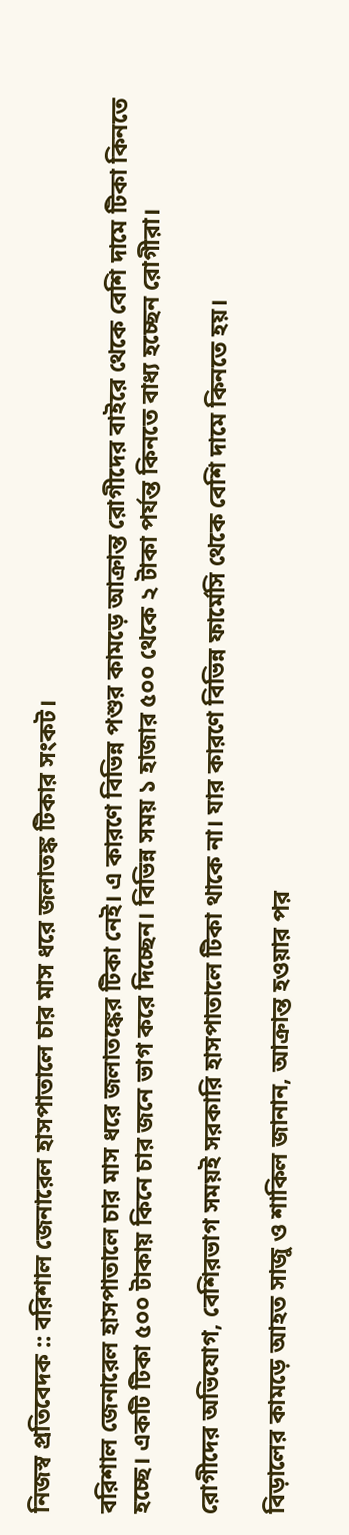নিজস্ব প্রতিবেদক :: বরিশাল জেনারেল হাসপাতালে চার মাস ধরে জলাতঙ্ক টিকার সংকট।

বরিশাল জেনারেল হাসপাতালে চার মাস ধরে জলাতঙ্কের টিকা নেই। এ কারণে বিভিন্ন পশুর কামড়ে আক্রান্ত রোগীদের বাইরে থেকে বেশি দামে টিকা কিনতে হচ্ছে। একটি টিকা ৫০০ টাকায় কিনে চার জনে ভাগ করে দিচ্ছেন। বিভিন্ন সময় ১ হাজার ৫০০ থেকে ২ টাকা পর্যন্ত কিনতে বাধ্য হচ্ছেন রোগীরা।

রোগীদের অভিযোগ, বেশিরভাগ সময়ই সরকারি হাসপাতালে টিকা থাকে না। যার কারণে বিভিন্ন ফার্মেসি থেকে বেশি দামে কিনতে হয়।

বিড়ালের কামড়ে আহত সাজু ও শাকিল জানান, আক্রান্ত হওয়ার পর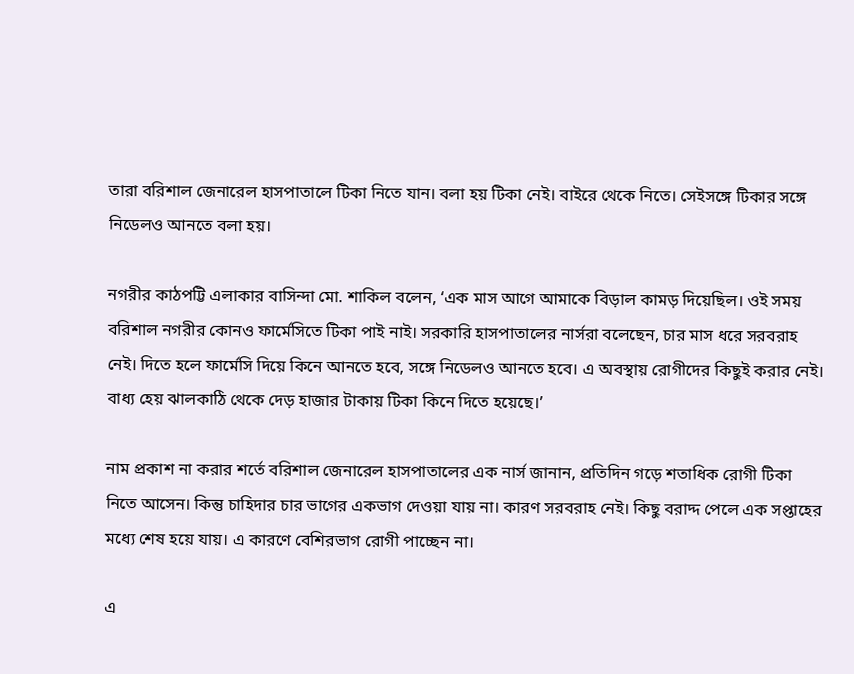তারা বরিশাল জেনারেল হাসপাতালে টিকা নিতে যান। বলা হয় টিকা নেই। বাইরে থেকে নিতে। সেইসঙ্গে টিকার সঙ্গে নিডেলও আনতে বলা হয়।

নগরীর কাঠপট্টি এলাকার বাসিন্দা মো. শাকিল বলেন, ‘এক মাস আগে আমাকে বিড়াল কামড় দিয়েছিল। ওই সময় বরিশাল নগরীর কোনও ফার্মেসিতে টিকা পাই নাই। সরকারি হাসপাতালের নার্সরা বলেছেন, চার মাস ধরে সরবরাহ নেই। দিতে হলে ফার্মেসি দিয়ে কিনে আনতে হবে, সঙ্গে নিডেলও আনতে হবে। এ অবস্থায় রোগীদের কিছুই করার নেই। বাধ্য হেয় ঝালকাঠি থেকে দেড় হাজার টাকায় টিকা কিনে দিতে হয়েছে।’

নাম প্রকাশ না করার শর্তে বরিশাল জেনারেল হাসপাতালের এক নার্স জানান, প্রতিদিন গড়ে শতাধিক রোগী টিকা নিতে আসেন। কিন্তু চাহিদার চার ভাগের একভাগ দেওয়া যায় না। কারণ সরবরাহ নেই। কিছু বরাদ্দ পেলে এক সপ্তাহের মধ্যে শেষ হয়ে যায়। এ কারণে বেশিরভাগ রোগী পাচ্ছেন না।

এ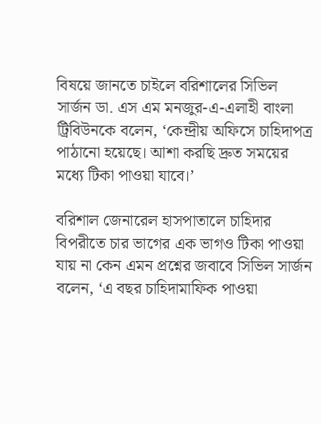বিষয়ে জানতে চাইলে বরিশালের সিভিল সার্জন ডা. এস এম মনজুর-এ-এলাহী বাংলা ট্রিবিউনকে বলেন, ‘কেন্দ্রীয় অফিসে চাহিদাপত্র পাঠানো হয়েছে। আশা করছি দ্রুত সময়ের মধ্যে টিকা পাওয়া যাবে।’

বরিশাল জেনারেল হাসপাতালে চাহিদার বিপরীতে চার ভাগের এক ভাগও টিকা পাওয়া যায় না কেন এমন প্রশ্নের জবাবে সিভিল সার্জন বলেন, ‘এ বছর চাহিদামাফিক পাওয়া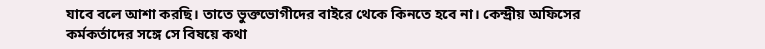যাবে বলে আশা করছি। তাতে ভুক্তভোগীদের বাইরে থেকে কিনতে হবে না। কেন্দ্রীয় অফিসের কর্মকর্তাদের সঙ্গে সে বিষয়ে কথা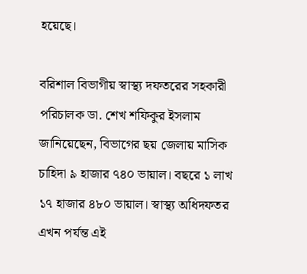হয়েছে।

বরিশাল বিভাগীয় স্বাস্থ্য দফতরের সহকারী পরিচালক ডা. শেখ শফিকুর ইসলাম জানিয়েছেন, বিভাগের ছয় জেলায় মাসিক চাহিদা ৯ হাজার ৭৪০ ভায়াল। বছরে ১ লাখ ১৭ হাজার ৪৮০ ভায়াল। স্বাস্থ্য অধিদফতর এখন পর্যন্ত এই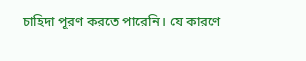চাহিদা পূরণ করতে পারেনি। যে কারণে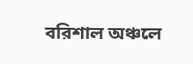বরিশাল অঞ্চলে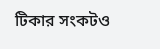টিকার সংকটও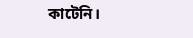কাটেনি।